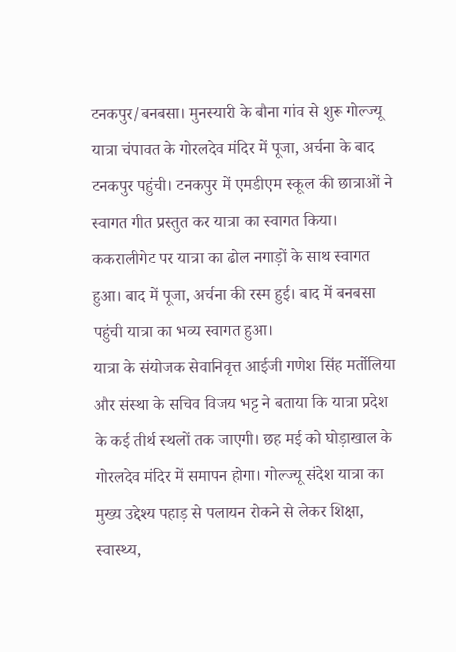टनकपुर/बनबसा। मुनस्यारी के बौना गांव से शुरू गोल्ज्यू यात्रा चंपावत के गोरलदेव मंदिर में पूजा, अर्चना के बाद टनकपुर पहुंची। टनकपुर में एमडीएम स्कूल की छात्राओं ने स्वागत गीत प्रस्तुत कर यात्रा का स्वागत किया। ककरालीगेट पर यात्रा का ढोल नगाड़ों के साथ स्वागत हुआ। बाद में पूजा, अर्चना की रस्म हुई। बाद में बनबसा पहुंची यात्रा का भव्य स्वागत हुआ।
यात्रा के संयोजक सेवानिवृत्त आईजी गणेश सिंह मर्तोलिया और संस्था के सचिव विजय भट्ट ने बताया कि यात्रा प्रदेश के कई तीर्थ स्थलों तक जाएगी। छह मई को घोड़ाखाल के गोरलदेव मंदिर में समापन होगा। गोल्ज्यू संदेश यात्रा का मुख्य उद्देश्य पहाड़ से पलायन रोकने से लेकर शिक्षा, स्वास्थ्य,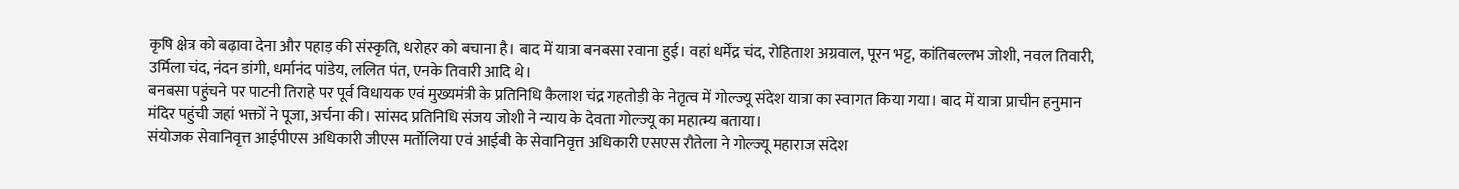कृषि क्षेत्र को बढ़ावा देना और पहाड़ की संस्कृति, धरोहर को बचाना है। बाद में यात्रा बनबसा रवाना हुई। वहां धर्मेंद्र चंद, रोहिताश अग्रवाल, पूरन भट्ट, कांतिबल्लभ जोशी, नवल तिवारी, उर्मिला चंद, नंदन डांगी, धर्मानंद पांडेय, ललित पंत, एनके तिवारी आदि थे।
बनबसा पहुंचने पर पाटनी तिराहे पर पूर्व विधायक एवं मुख्यमंत्री के प्रतिनिधि कैलाश चंद्र गहतोड़ी के नेतृत्व में गोल्ज्यू संदेश यात्रा का स्वागत किया गया। बाद में यात्रा प्राचीन हनुमान मंदिर पहुंची जहां भक्तों ने पूजा, अर्चना की। सांसद प्रतिनिधि संजय जोशी ने न्याय के देवता गोल्ज्यू का महात्म्य बताया।
संयोजक सेवानिवृत्त आईपीएस अधिकारी जीएस मर्तोलिया एवं आईबी के सेवानिवृत्त अधिकारी एसएस रौतेला ने गोल्ज्यू महाराज संदेश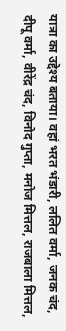यात्रा का उद्देश्य बताया। वहां भरत भंडारी, ललित वर्मा, जनक चंद, दीपू वर्मा, वीरेंद्र चंद, विनोद गुप्ता, मनोज मित्तल, राजबाला मित्तल,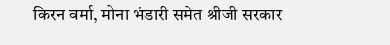किरन वर्मा, मोना भंडारी समेत श्रीजी सरकार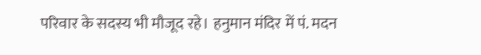परिवार के सदस्य भी मौजूद रहे। हनुमान मंदिर में पं. मदन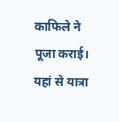काफिले ने पूजा कराई। यहां से यात्रा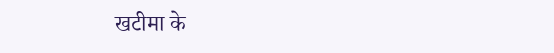खटीमा के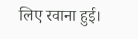लिए रवाना हुई।